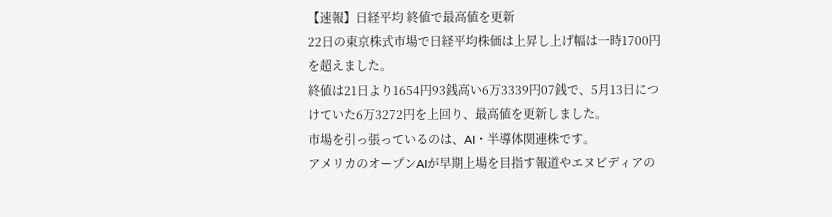【速報】日経平均 終値で最高値を更新
22日の東京株式市場で日経平均株価は上昇し上げ幅は一時1700円を超えました。
終値は21日より1654円93銭高い6万3339円07銭で、5月13日につけていた6万3272円を上回り、最高値を更新しました。
市場を引っ張っているのは、AI・半導体関連株です。
アメリカのオープンAIが早期上場を目指す報道やエヌビディアの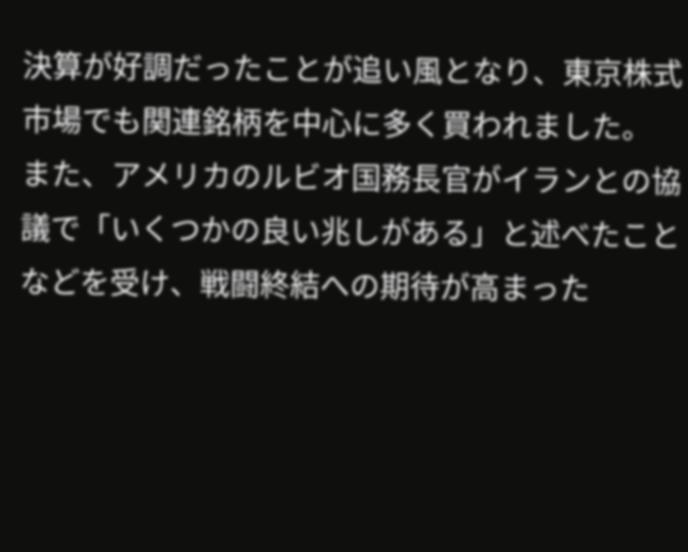決算が好調だったことが追い風となり、東京株式市場でも関連銘柄を中心に多く買われました。
また、アメリカのルビオ国務長官がイランとの協議で「いくつかの良い兆しがある」と述べたことなどを受け、戦闘終結への期待が高まった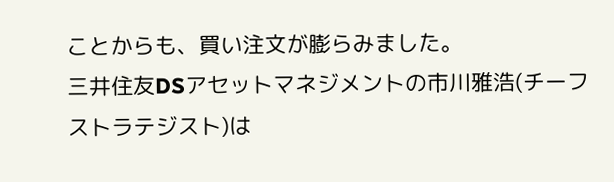ことからも、買い注文が膨らみました。
三井住友DSアセットマネジメントの市川雅浩(チーフストラテジスト)は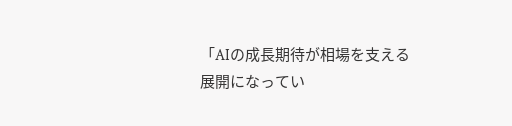「AIの成長期待が相場を支える展開になってい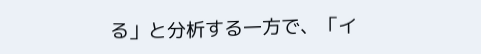る」と分析する一方で、「イ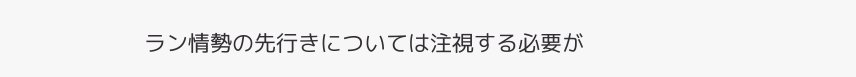ラン情勢の先行きについては注視する必要が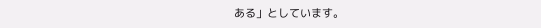ある」としています。